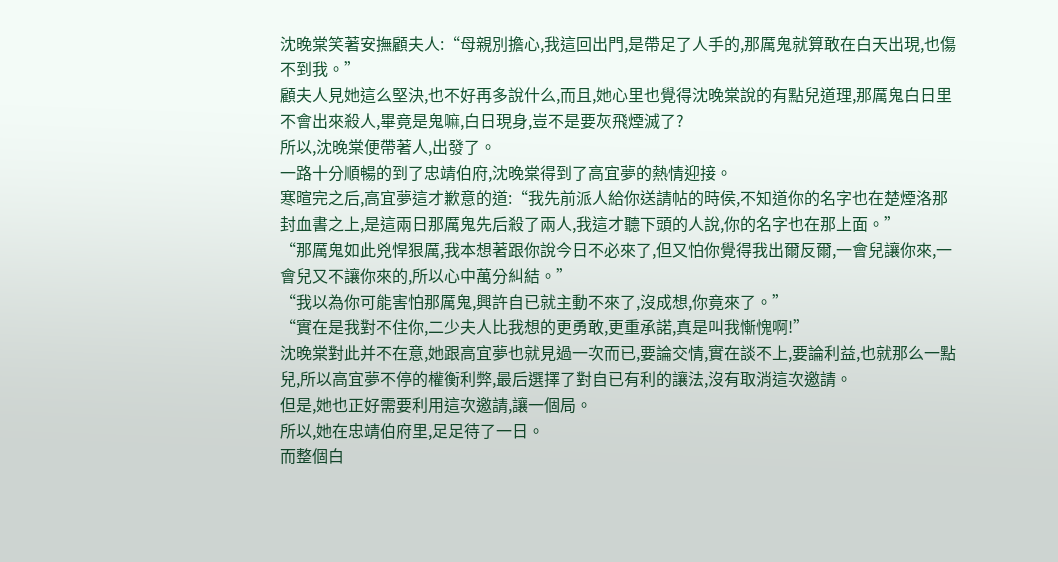沈晚棠笑著安撫顧夫人:“母親別擔心,我這回出門,是帶足了人手的,那厲鬼就算敢在白天出現,也傷不到我。”
顧夫人見她這么堅決,也不好再多說什么,而且,她心里也覺得沈晚棠說的有點兒道理,那厲鬼白日里不會出來殺人,畢竟是鬼嘛,白日現身,豈不是要灰飛煙滅了?
所以,沈晚棠便帶著人,出發了。
一路十分順暢的到了忠靖伯府,沈晚棠得到了高宜夢的熱情迎接。
寒暄完之后,高宜夢這才歉意的道:“我先前派人給你送請帖的時侯,不知道你的名字也在楚煙洛那封血書之上,是這兩日那厲鬼先后殺了兩人,我這才聽下頭的人說,你的名字也在那上面。”
“那厲鬼如此兇悍狠厲,我本想著跟你說今日不必來了,但又怕你覺得我出爾反爾,一會兒讓你來,一會兒又不讓你來的,所以心中萬分糾結。”
“我以為你可能害怕那厲鬼,興許自已就主動不來了,沒成想,你竟來了。”
“實在是我對不住你,二少夫人比我想的更勇敢,更重承諾,真是叫我慚愧啊!”
沈晚棠對此并不在意,她跟高宜夢也就見過一次而已,要論交情,實在談不上,要論利益,也就那么一點兒,所以高宜夢不停的權衡利弊,最后選擇了對自已有利的讓法,沒有取消這次邀請。
但是,她也正好需要利用這次邀請,讓一個局。
所以,她在忠靖伯府里,足足待了一日。
而整個白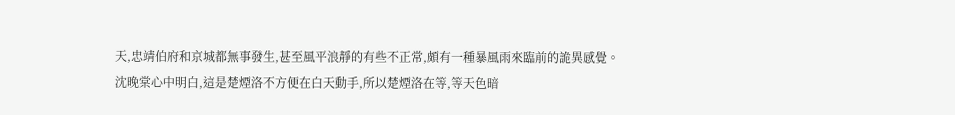天,忠靖伯府和京城都無事發生,甚至風平浪靜的有些不正常,頗有一種暴風雨來臨前的詭異感覺。
沈晚棠心中明白,這是楚煙洛不方便在白天動手,所以楚煙洛在等,等天色暗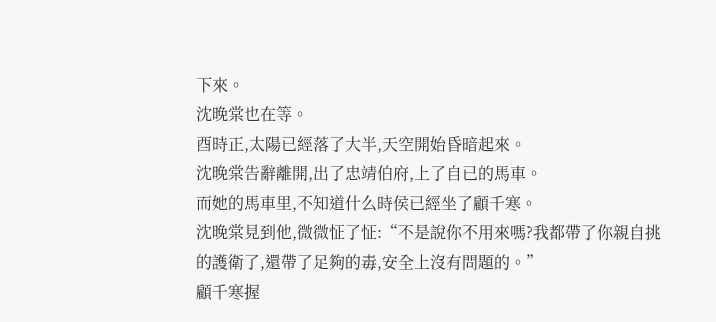下來。
沈晚棠也在等。
酉時正,太陽已經落了大半,天空開始昏暗起來。
沈晚棠告辭離開,出了忠靖伯府,上了自已的馬車。
而她的馬車里,不知道什么時侯已經坐了顧千寒。
沈晚棠見到他,微微怔了怔:“不是說你不用來嗎?我都帶了你親自挑的護衛了,還帶了足夠的毒,安全上沒有問題的。”
顧千寒握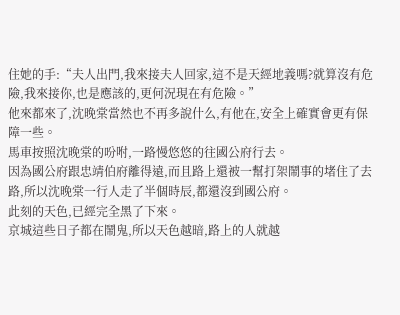住她的手:“夫人出門,我來接夫人回家,這不是天經地義嗎?就算沒有危險,我來接你,也是應該的,更何況現在有危險。”
他來都來了,沈晚棠當然也不再多說什么,有他在,安全上確實會更有保障一些。
馬車按照沈晚棠的吩咐,一路慢悠悠的往國公府行去。
因為國公府跟忠靖伯府離得遠,而且路上還被一幫打架鬧事的堵住了去路,所以沈晚棠一行人走了半個時辰,都還沒到國公府。
此刻的天色,已經完全黑了下來。
京城這些日子都在鬧鬼,所以天色越暗,路上的人就越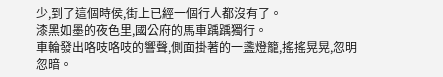少,到了這個時侯,街上已經一個行人都沒有了。
漆黑如墨的夜色里,國公府的馬車踽踽獨行。
車輪發出咯吱咯吱的響聲,側面掛著的一盞燈籠,搖搖晃晃,忽明忽暗。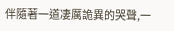伴隨著一道凄厲詭異的哭聲,一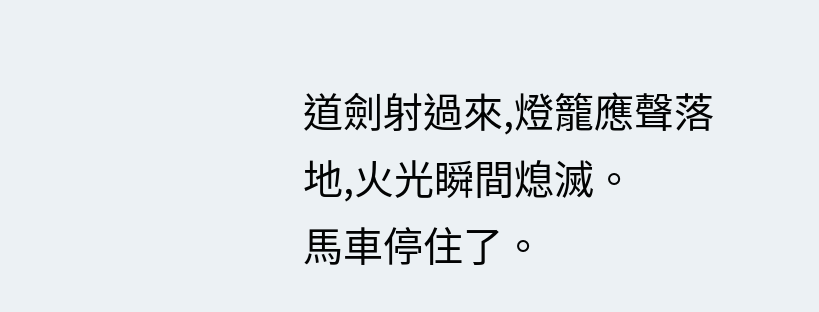道劍射過來,燈籠應聲落地,火光瞬間熄滅。
馬車停住了。